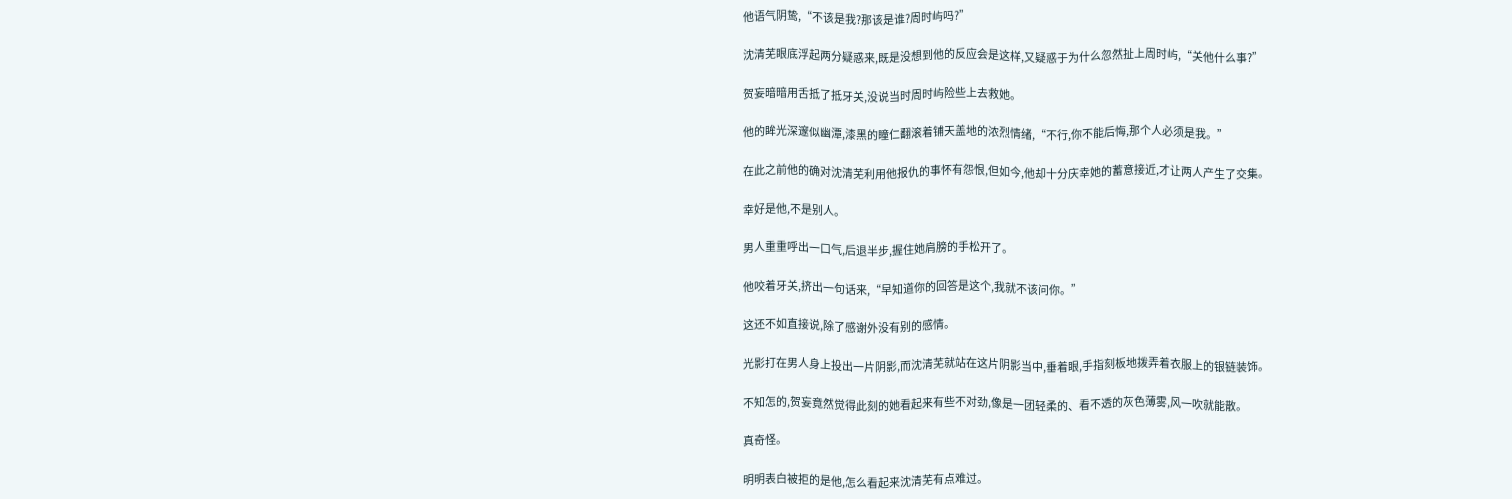他语气阴鸷,“不该是我?那该是谁?周时屿吗?”

沈清芜眼底浮起两分疑惑来,既是没想到他的反应会是这样,又疑惑于为什么忽然扯上周时屿,“关他什么事?”

贺妄暗暗用舌抵了抵牙关,没说当时周时屿险些上去救她。

他的眸光深邃似幽潭,漆黑的瞳仁翻滚着铺天盖地的浓烈情绪,“不行,你不能后悔,那个人必须是我。”

在此之前他的确对沈清芜利用他报仇的事怀有怨恨,但如今,他却十分庆幸她的蓄意接近,才让两人产生了交集。

幸好是他,不是别人。

男人重重呼出一口气,后退半步,握住她肩膀的手松开了。

他咬着牙关,挤出一句话来,“早知道你的回答是这个,我就不该问你。”

这还不如直接说,除了感谢外没有别的感情。

光影打在男人身上投出一片阴影,而沈清芜就站在这片阴影当中,垂着眼,手指刻板地拨弄着衣服上的银链装饰。

不知怎的,贺妄竟然觉得此刻的她看起来有些不对劲,像是一团轻柔的、看不透的灰色薄雾,风一吹就能散。

真奇怪。

明明表白被拒的是他,怎么看起来沈清芜有点难过。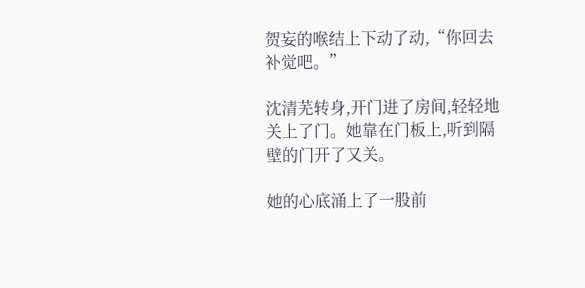贺妄的喉结上下动了动,“你回去补觉吧。”

沈清芜转身,开门进了房间,轻轻地关上了门。她靠在门板上,听到隔壁的门开了又关。

她的心底涌上了一股前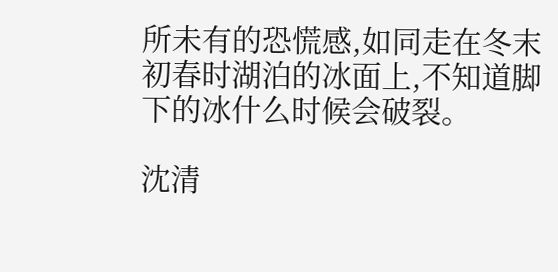所未有的恐慌感,如同走在冬末初春时湖泊的冰面上,不知道脚下的冰什么时候会破裂。

沈清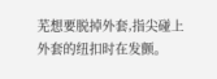芜想要脱掉外套,指尖碰上外套的纽扣时在发颤。